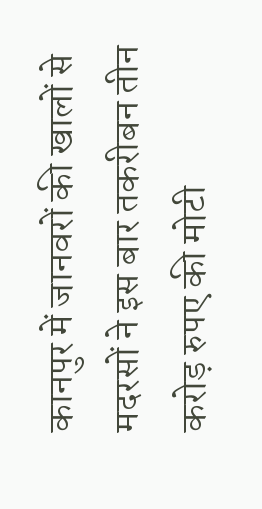कानपुर में जानवरों की खालों से मदरसों ने इस बार तकरीबन तीन करोड़ रुपए की मोटी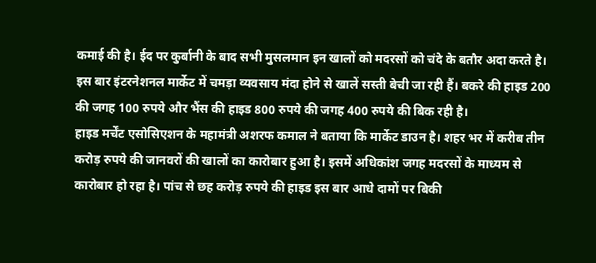कमाई की है। ईद पर कुर्बानी के बाद सभी मुसलमान इन खालों को मदरसों को चंदे के बतौर अदा करते है।
इस बार इंटरनेशनल मार्केट में चमड़ा व्यवसाय मंदा होने से खालें सस्ती बेची जा रही हैं। बकरे की हाइड 200 की जगह 100 रुपये और भैंस की हाइड 800 रुपये की जगह 400 रुपये की बिक रही है।
हाइड मर्चेंट एसोसिएशन के महामंत्री अशरफ कमाल ने बताया कि मार्केट डाउन है। शहर भर में करीब तीन करोड़ रुपये की जानवरों की खालों का कारोबार हुआ है। इसमें अधिकांश जगह मदरसों के माध्यम से कारोबार हो रहा है। पांच से छह करोड़ रुपये की हाइड इस बार आधे दामों पर बिकी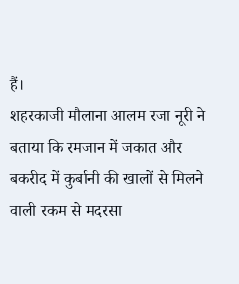हैं।
शहरकाजी मौलाना आलम रजा नूरी ने बताया कि रमजान में जकात और बकरीद में कुर्बानी की खालों से मिलने वाली रकम से मदरसा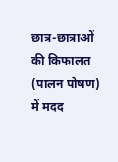छात्र-छात्राओं की किफालत (पालन पोषण) में मदद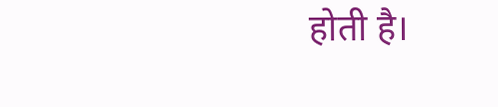होती है।